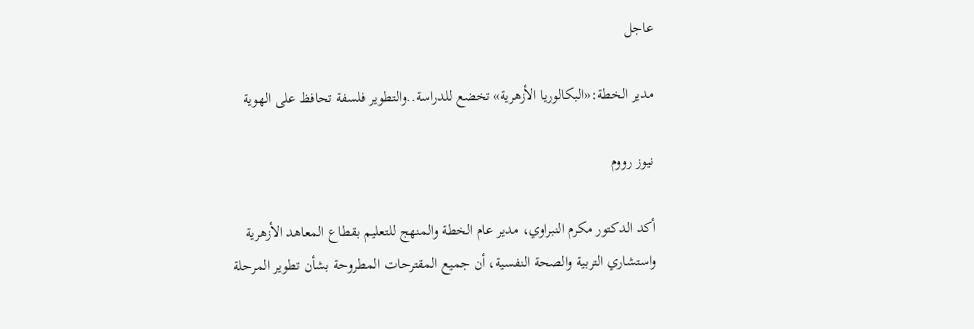عاجل

مدير الخطة:«البكالوريا الأزهرية» تخضع للدراسة..والتطوير فلسفة تحافظ على الهوية

نيوز رووم

أكد الدكتور مكرم النبراوي، مدير عام الخطة والمنهج للتعليم بقطاع المعاهد الأزهرية واستشاري التربية والصحة النفسية، أن جميع المقترحات المطروحة بشأن تطوير المرحلة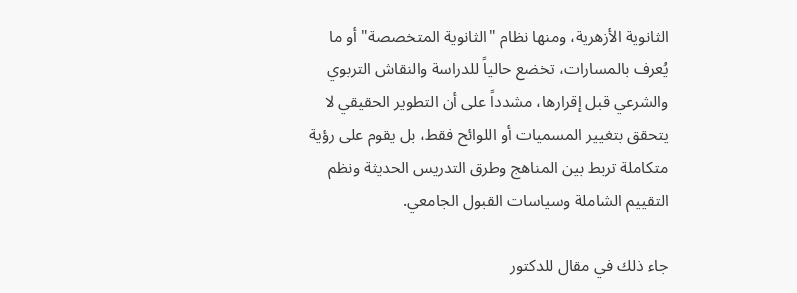الثانوية الأزهرية، ومنها نظام "الثانوية المتخصصة" أو ما يُعرف بالمسارات، تخضع حالياً للدراسة والنقاش التربوي والشرعي قبل إقرارها، مشدداً على أن التطوير الحقيقي لا يتحقق بتغيير المسميات أو اللوائح فقط، بل يقوم على رؤية متكاملة تربط بين المناهج وطرق التدريس الحديثة ونظم التقييم الشاملة وسياسات القبول الجامعي.

جاء ذلك في مقال للدكتور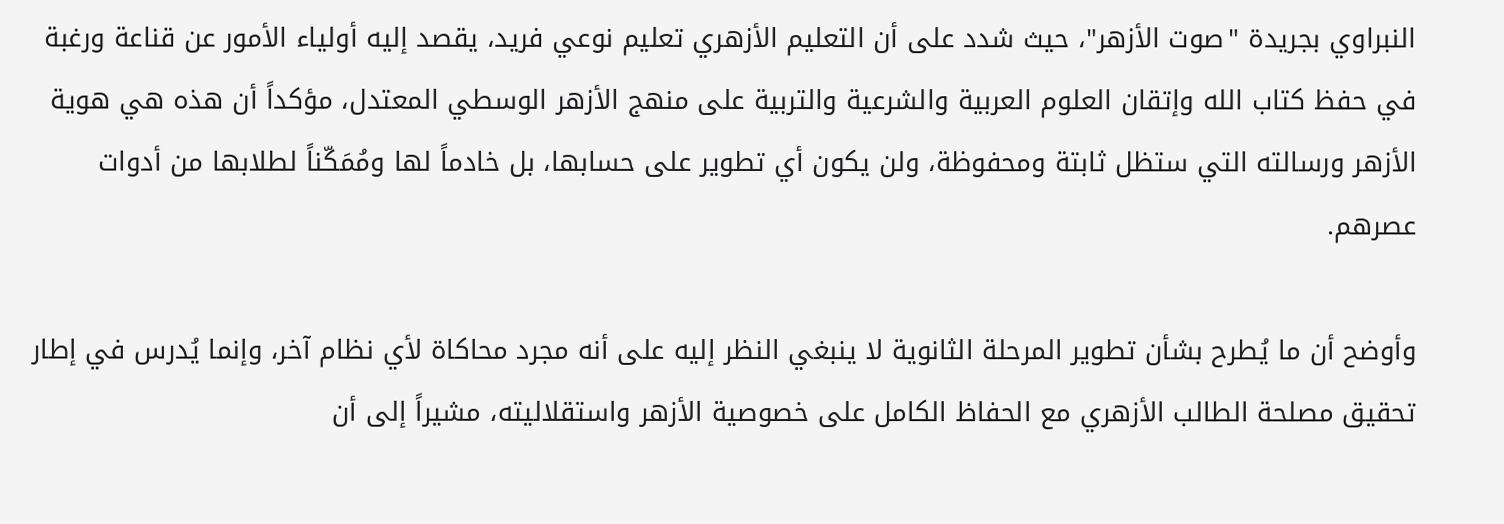النبراوي بجريدة "صوت الأزهر"، حيث شدد على أن التعليم الأزهري تعليم نوعي فريد، يقصد إليه أولياء الأمور عن قناعة ورغبة في حفظ كتاب الله وإتقان العلوم العربية والشرعية والتربية على منهج الأزهر الوسطي المعتدل، مؤكداً أن هذه هي هوية الأزهر ورسالته التي ستظل ثابتة ومحفوظة، ولن يكون أي تطوير على حسابها، بل خادماً لها ومُمَكّناً لطلابها من أدوات عصرهم.

وأوضح أن ما يُطرح بشأن تطوير المرحلة الثانوية لا ينبغي النظر إليه على أنه مجرد محاكاة لأي نظام آخر، وإنما يُدرس في إطار تحقيق مصلحة الطالب الأزهري مع الحفاظ الكامل على خصوصية الأزهر واستقلاليته، مشيراً إلى أن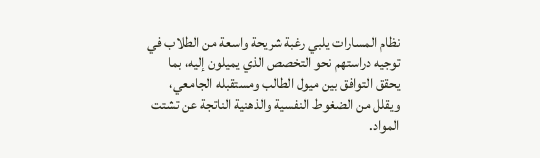نظام المسارات يلبي رغبة شريحة واسعة من الطلاب في توجيه دراستهم نحو التخصص الذي يميلون إليه، بما يحقق التوافق بين ميول الطالب ومستقبله الجامعي، ويقلل من الضغوط النفسية والذهنية الناتجة عن تشتت المواد.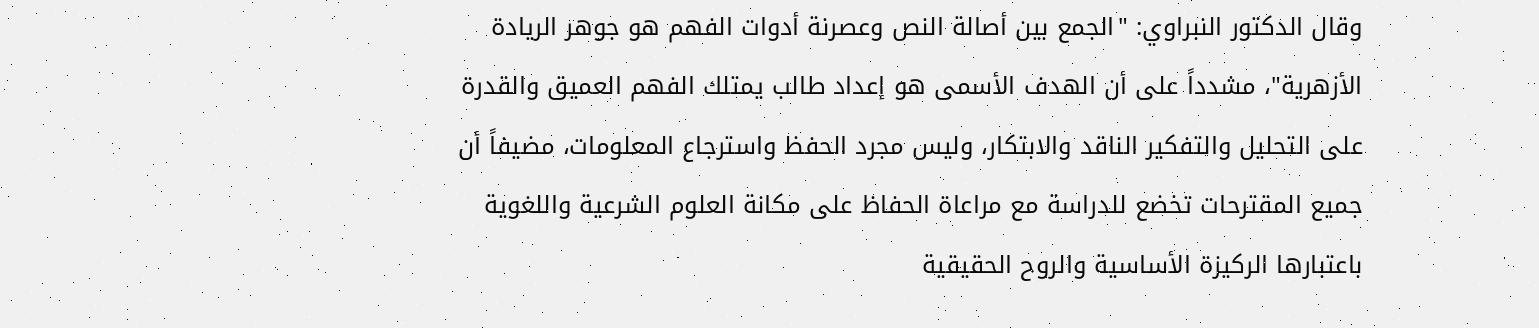وقال الدكتور النبراوي: "الجمع بين أصالة النص وعصرنة أدوات الفهم هو جوهر الريادة الأزهرية"، مشدداً على أن الهدف الأسمى هو إعداد طالب يمتلك الفهم العميق والقدرة على التحليل والتفكير الناقد والابتكار، وليس مجرد الحفظ واسترجاع المعلومات، مضيفاً أن جميع المقترحات تخضع للدراسة مع مراعاة الحفاظ على مكانة العلوم الشرعية واللغوية باعتبارها الركيزة الأساسية والروح الحقيقية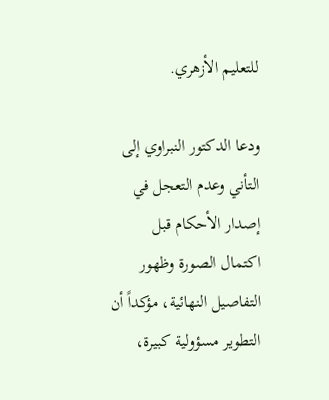للتعليم الأزهري.

ودعا الدكتور النبراوي إلى التأني وعدم التعجل في إصدار الأحكام قبل اكتمال الصورة وظهور التفاصيل النهائية، مؤكداً أن التطوير مسؤولية كبيرة،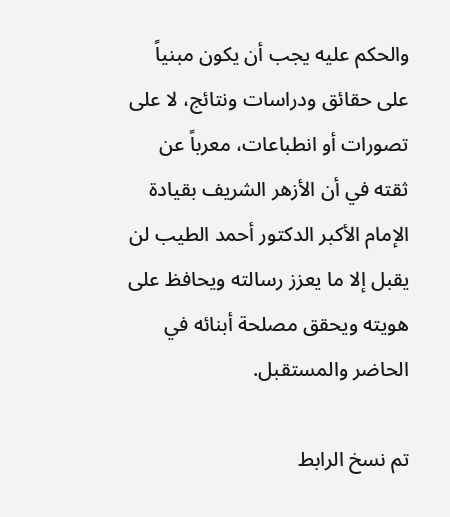والحكم عليه يجب أن يكون مبنياً على حقائق ودراسات ونتائج، لا على تصورات أو انطباعات، معرباً عن ثقته في أن الأزهر الشريف بقيادة الإمام الأكبر الدكتور أحمد الطيب لن يقبل إلا ما يعزز رسالته ويحافظ على هويته ويحقق مصلحة أبنائه في الحاضر والمستقبل.

تم نسخ الرابط